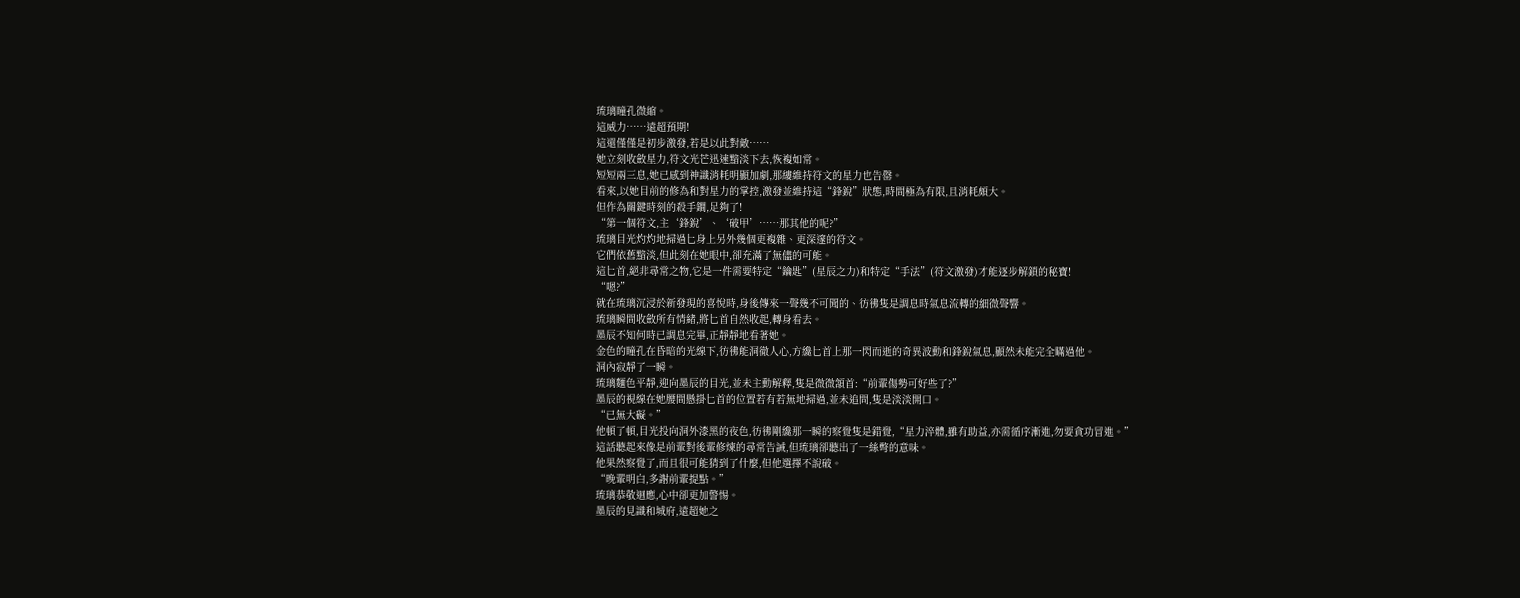琉璃瞳孔微縮。
這威力……遠超預期!
這還僅僅是初步激發,若是以此對敵……
她立刻收斂星力,符文光芒迅速黯淡下去,恢複如常。
短短兩三息,她已感到神識消耗明顯加劇,那縷維持符文的星力也告罄。
看來,以她目前的修為和對星力的掌控,激發並維持這“鋒銳”狀態,時間極為有限,且消耗頗大。
但作為關鍵時刻的殺手鐧,足夠了!
“第一個符文,主‘鋒銳’、‘破甲’……那其他的呢?”
琉璃目光灼灼地掃過匕身上另外幾個更複雜、更深邃的符文。
它們依舊黯淡,但此刻在她眼中,卻充滿了無儘的可能。
這匕首,絕非尋常之物,它是一件需要特定“鑰匙”(星辰之力)和特定“手法”(符文激發)才能逐步解鎖的秘寶!
“嗯?”
就在琉璃沉浸於新發現的喜悅時,身後傳來一聲幾不可聞的、彷彿隻是調息時氣息流轉的細微聲響。
琉璃瞬間收斂所有情緒,將匕首自然收起,轉身看去。
墨辰不知何時已調息完畢,正靜靜地看著她。
金色的瞳孔在昏暗的光線下,彷彿能洞徹人心,方纔匕首上那一閃而逝的奇異波動和鋒銳氣息,顯然未能完全瞞過他。
洞內寂靜了一瞬。
琉璃麵色平靜,迎向墨辰的目光,並未主動解釋,隻是微微頷首:“前輩傷勢可好些了?”
墨辰的視線在她腰間懸掛匕首的位置若有若無地掃過,並未追問,隻是淡淡開口。
“已無大礙。”
他頓了頓,目光投向洞外漆黑的夜色,彷彿剛纔那一瞬的察覺隻是錯覺,“星力淬體,雖有助益,亦需循序漸進,勿要貪功冒進。”
這話聽起來像是前輩對後輩修煉的尋常告誡,但琉璃卻聽出了一絲彆的意味。
他果然察覺了,而且很可能猜到了什麼,但他選擇不說破。
“晚輩明白,多謝前輩提點。”
琉璃恭敬迴應,心中卻更加警惕。
墨辰的見識和城府,遠超她之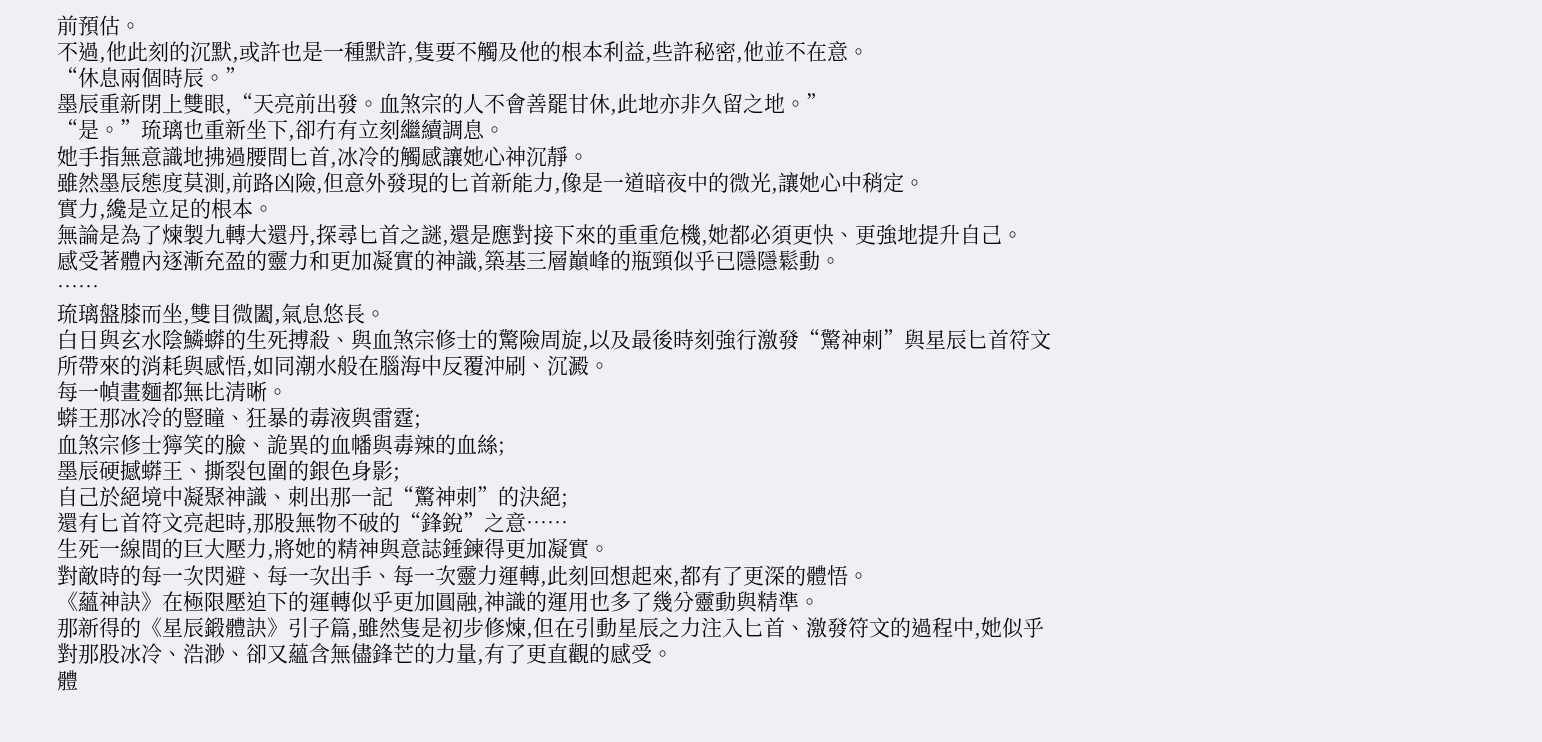前預估。
不過,他此刻的沉默,或許也是一種默許,隻要不觸及他的根本利益,些許秘密,他並不在意。
“休息兩個時辰。”
墨辰重新閉上雙眼,“天亮前出發。血煞宗的人不會善罷甘休,此地亦非久留之地。”
“是。”琉璃也重新坐下,卻冇有立刻繼續調息。
她手指無意識地拂過腰間匕首,冰冷的觸感讓她心神沉靜。
雖然墨辰態度莫測,前路凶險,但意外發現的匕首新能力,像是一道暗夜中的微光,讓她心中稍定。
實力,纔是立足的根本。
無論是為了煉製九轉大還丹,探尋匕首之謎,還是應對接下來的重重危機,她都必須更快、更強地提升自己。
感受著體內逐漸充盈的靈力和更加凝實的神識,築基三層巔峰的瓶頸似乎已隱隱鬆動。
……
琉璃盤膝而坐,雙目微闔,氣息悠長。
白日與玄水陰鱗蟒的生死搏殺、與血煞宗修士的驚險周旋,以及最後時刻強行激發“驚神刺”與星辰匕首符文所帶來的消耗與感悟,如同潮水般在腦海中反覆沖刷、沉澱。
每一幀畫麵都無比清晰。
蟒王那冰冷的豎瞳、狂暴的毒液與雷霆;
血煞宗修士獰笑的臉、詭異的血幡與毒辣的血絲;
墨辰硬撼蟒王、撕裂包圍的銀色身影;
自己於絕境中凝聚神識、刺出那一記“驚神刺”的決絕;
還有匕首符文亮起時,那股無物不破的“鋒銳”之意……
生死一線間的巨大壓力,將她的精神與意誌錘鍊得更加凝實。
對敵時的每一次閃避、每一次出手、每一次靈力運轉,此刻回想起來,都有了更深的體悟。
《蘊神訣》在極限壓迫下的運轉似乎更加圓融,神識的運用也多了幾分靈動與精準。
那新得的《星辰鍛體訣》引子篇,雖然隻是初步修煉,但在引動星辰之力注入匕首、激發符文的過程中,她似乎對那股冰冷、浩渺、卻又蘊含無儘鋒芒的力量,有了更直觀的感受。
體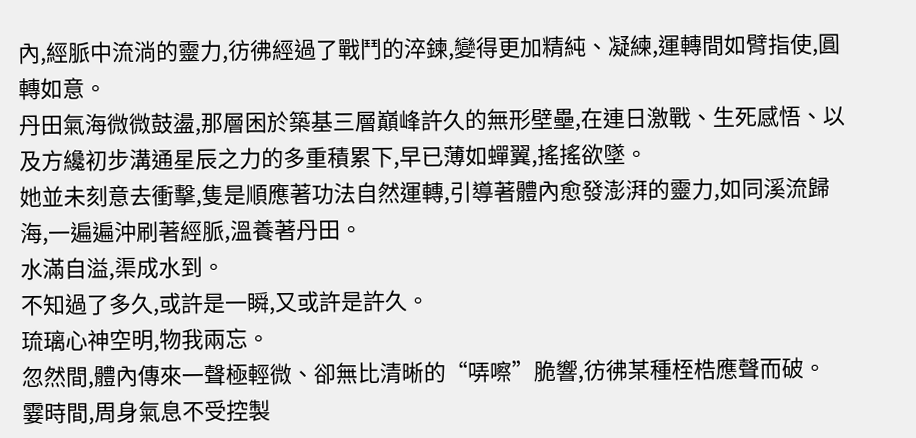內,經脈中流淌的靈力,彷彿經過了戰鬥的淬鍊,變得更加精純、凝練,運轉間如臂指使,圓轉如意。
丹田氣海微微鼓盪,那層困於築基三層巔峰許久的無形壁壘,在連日激戰、生死感悟、以及方纔初步溝通星辰之力的多重積累下,早已薄如蟬翼,搖搖欲墜。
她並未刻意去衝擊,隻是順應著功法自然運轉,引導著體內愈發澎湃的靈力,如同溪流歸海,一遍遍沖刷著經脈,溫養著丹田。
水滿自溢,渠成水到。
不知過了多久,或許是一瞬,又或許是許久。
琉璃心神空明,物我兩忘。
忽然間,體內傳來一聲極輕微、卻無比清晰的“哢嚓”脆響,彷彿某種桎梏應聲而破。
霎時間,周身氣息不受控製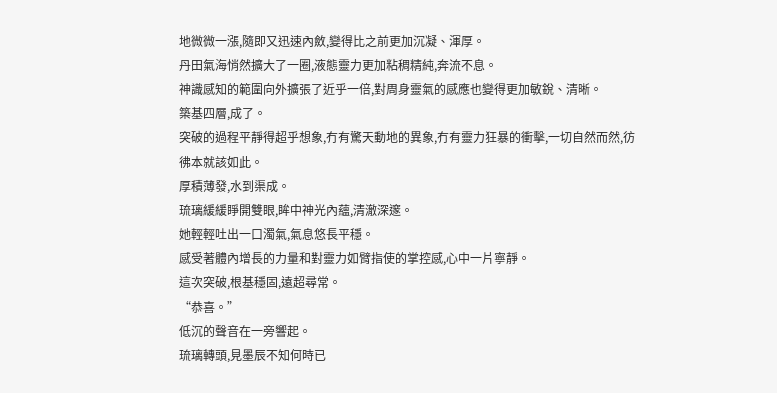地微微一漲,隨即又迅速內斂,變得比之前更加沉凝、渾厚。
丹田氣海悄然擴大了一圈,液態靈力更加粘稠精純,奔流不息。
神識感知的範圍向外擴張了近乎一倍,對周身靈氣的感應也變得更加敏銳、清晰。
築基四層,成了。
突破的過程平靜得超乎想象,冇有驚天動地的異象,冇有靈力狂暴的衝擊,一切自然而然,彷彿本就該如此。
厚積薄發,水到渠成。
琉璃緩緩睜開雙眼,眸中神光內蘊,清澈深邃。
她輕輕吐出一口濁氣,氣息悠長平穩。
感受著體內增長的力量和對靈力如臂指使的掌控感,心中一片寧靜。
這次突破,根基穩固,遠超尋常。
“恭喜。”
低沉的聲音在一旁響起。
琉璃轉頭,見墨辰不知何時已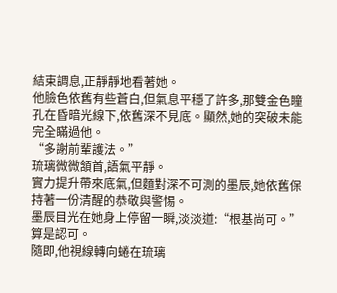結束調息,正靜靜地看著她。
他臉色依舊有些蒼白,但氣息平穩了許多,那雙金色瞳孔在昏暗光線下,依舊深不見底。顯然,她的突破未能完全瞞過他。
“多謝前輩護法。”
琉璃微微頷首,語氣平靜。
實力提升帶來底氣,但麵對深不可測的墨辰,她依舊保持著一份清醒的恭敬與警惕。
墨辰目光在她身上停留一瞬,淡淡道:“根基尚可。”
算是認可。
隨即,他視線轉向蜷在琉璃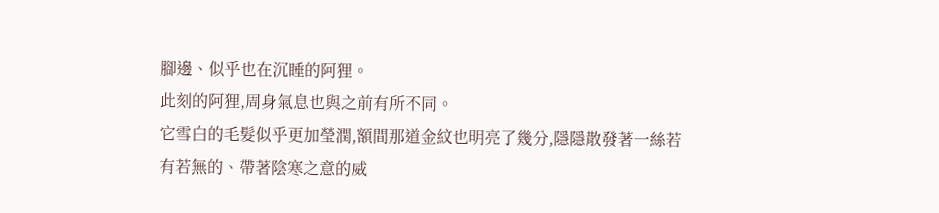腳邊、似乎也在沉睡的阿狸。
此刻的阿狸,周身氣息也與之前有所不同。
它雪白的毛髮似乎更加瑩潤,額間那道金紋也明亮了幾分,隱隱散發著一絲若有若無的、帶著陰寒之意的威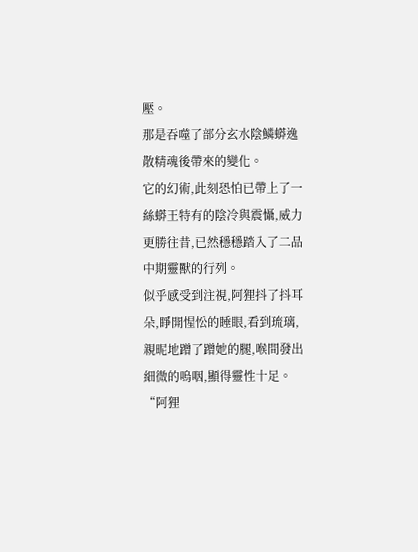壓。
那是吞噬了部分玄水陰鱗蟒逸散精魂後帶來的變化。
它的幻術,此刻恐怕已帶上了一絲蟒王特有的陰冷與震懾,威力更勝往昔,已然穩穩踏入了二品中期靈獸的行列。
似乎感受到注視,阿狸抖了抖耳朵,睜開惺忪的睡眼,看到琉璃,親昵地蹭了蹭她的腿,喉間發出細微的嗚咽,顯得靈性十足。
“阿狸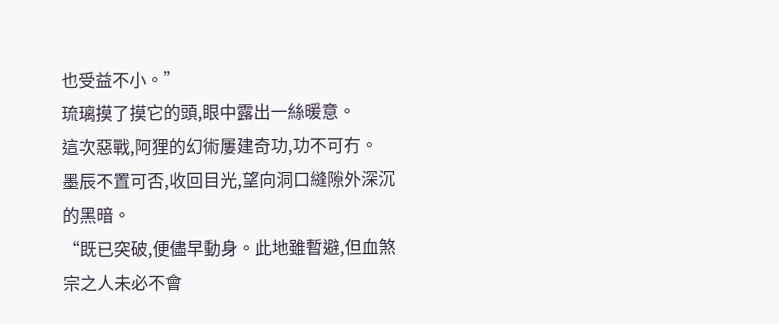也受益不小。”
琉璃摸了摸它的頭,眼中露出一絲暖意。
這次惡戰,阿狸的幻術屢建奇功,功不可冇。
墨辰不置可否,收回目光,望向洞口縫隙外深沉的黑暗。
“既已突破,便儘早動身。此地雖暫避,但血煞宗之人未必不會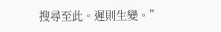搜尋至此。遲則生變。”